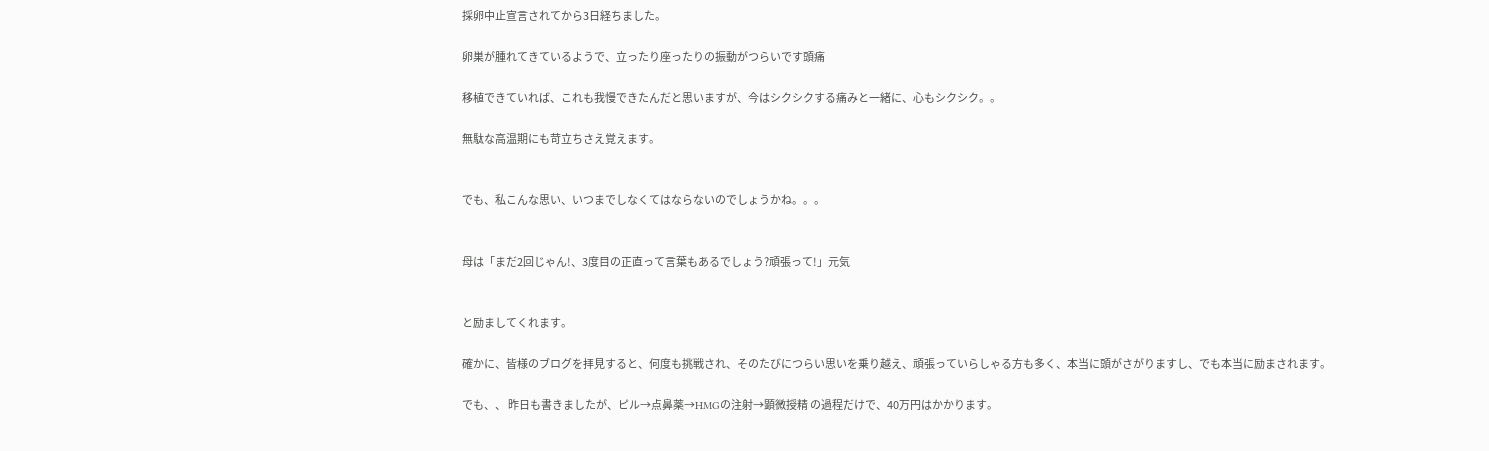採卵中止宣言されてから3日経ちました。

卵巣が腫れてきているようで、立ったり座ったりの振動がつらいです頭痛

移植できていれば、これも我慢できたんだと思いますが、今はシクシクする痛みと一緒に、心もシクシク。。

無駄な高温期にも苛立ちさえ覚えます。


でも、私こんな思い、いつまでしなくてはならないのでしょうかね。。。


母は「まだ2回じゃん!、3度目の正直って言葉もあるでしょう?頑張って!」元気


と励ましてくれます。

確かに、皆様のブログを拝見すると、何度も挑戦され、そのたびにつらい思いを乗り越え、頑張っていらしゃる方も多く、本当に頭がさがりますし、でも本当に励まされます。

でも、、 昨日も書きましたが、ピル→点鼻薬→HMGの注射→顕微授精 の過程だけで、40万円はかかります。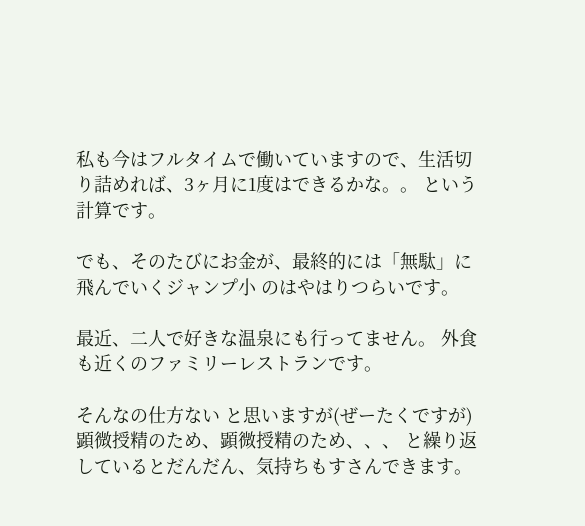私も今はフルタイムで働いていますので、生活切り詰めれば、3ヶ月に1度はできるかな。。 という計算です。

でも、そのたびにお金が、最終的には「無駄」に飛んでいくジャンプ小 のはやはりつらいです。

最近、二人で好きな温泉にも行ってません。 外食も近くのファミリーレストランです。

そんなの仕方ない と思いますが(ぜーたくですが) 顕微授精のため、顕微授精のため、、、 と繰り返しているとだんだん、気持ちもすさんできます。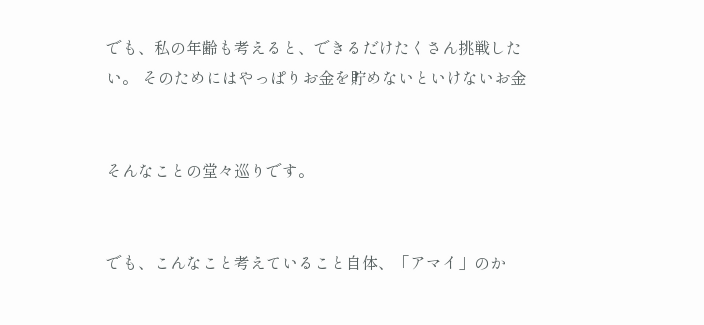でも、私の年齢も考えると、できるだけたくさん挑戦したい。 そのためにはやっぱりお金を貯めないといけないお金


そんなことの堂々巡りです。


でも、こんなこと考えていること自体、「アマイ」のか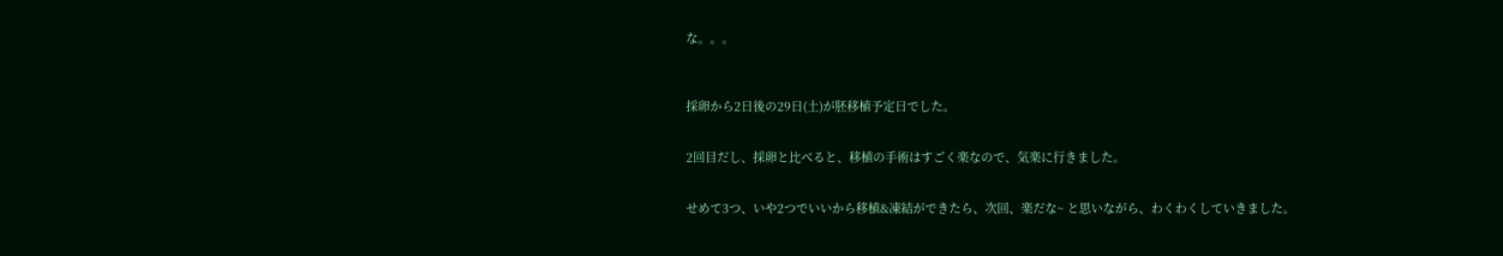な。。。



採卵から2日後の29日(土)が胚移植予定日でした。


2回目だし、採卵と比べると、移植の手術はすごく楽なので、気楽に行きました。


せめて3つ、いや2つでいいから移植&凍結ができたら、次回、楽だな~ と思いながら、わくわくしていきました。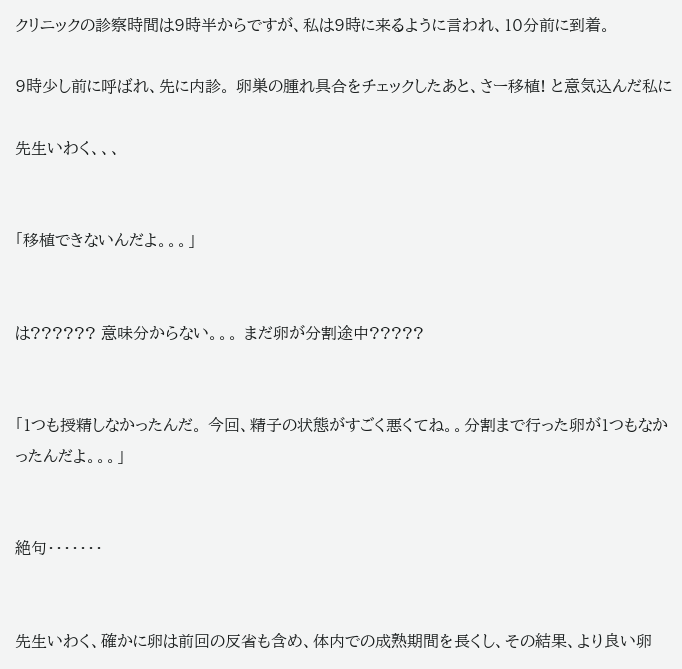クリニックの診察時間は9時半からですが、私は9時に来るように言われ、10分前に到着。

9時少し前に呼ばれ、先に内診。 卵巣の腫れ具合をチェックしたあと、さー移植! と意気込んだ私に

先生いわく、、、


「移植できないんだよ。。。」


は?????? 意味分からない。。。 まだ卵が分割途中?????


「1つも授精しなかったんだ。 今回、精子の状態がすごく悪くてね。。分割まで行った卵が1つもなかったんだよ。。。」


絶句・・・・・・・


先生いわく、確かに卵は前回の反省も含め、体内での成熟期間を長くし、その結果、より良い卵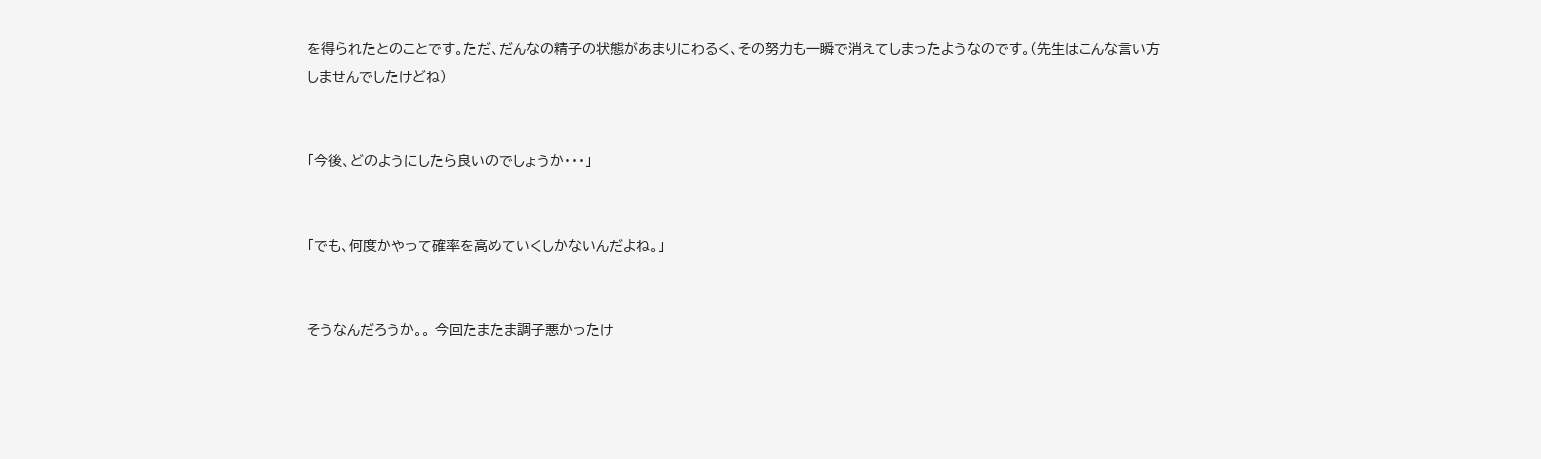を得られたとのことです。ただ、だんなの精子の状態があまりにわるく、その努力も一瞬で消えてしまったようなのです。(先生はこんな言い方しませんでしたけどね)


「今後、どのようにしたら良いのでしょうか・・・」


「でも、何度かやって確率を高めていくしかないんだよね。」


そうなんだろうか。。 今回たまたま調子悪かったけ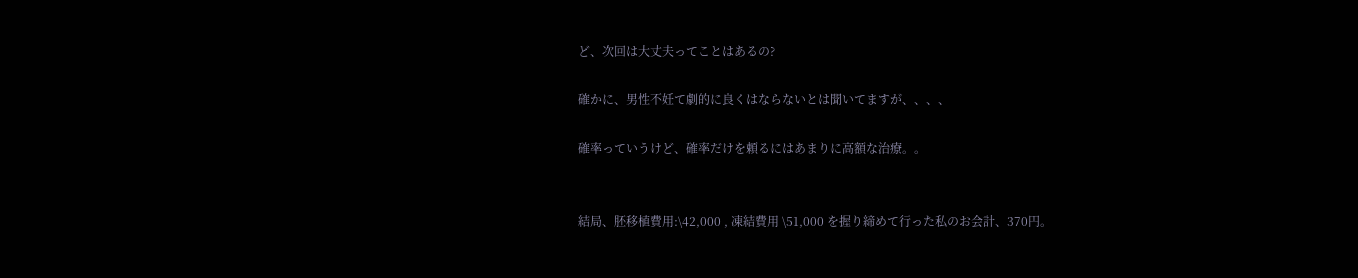ど、次回は大丈夫ってことはあるの?

確かに、男性不妊て劇的に良くはならないとは聞いてますが、、、、

確率っていうけど、確率だけを頼るにはあまりに高額な治療。。


結局、胚移植費用:\42,000 , 凍結費用 \51,000 を握り締めて行った私のお会計、370円。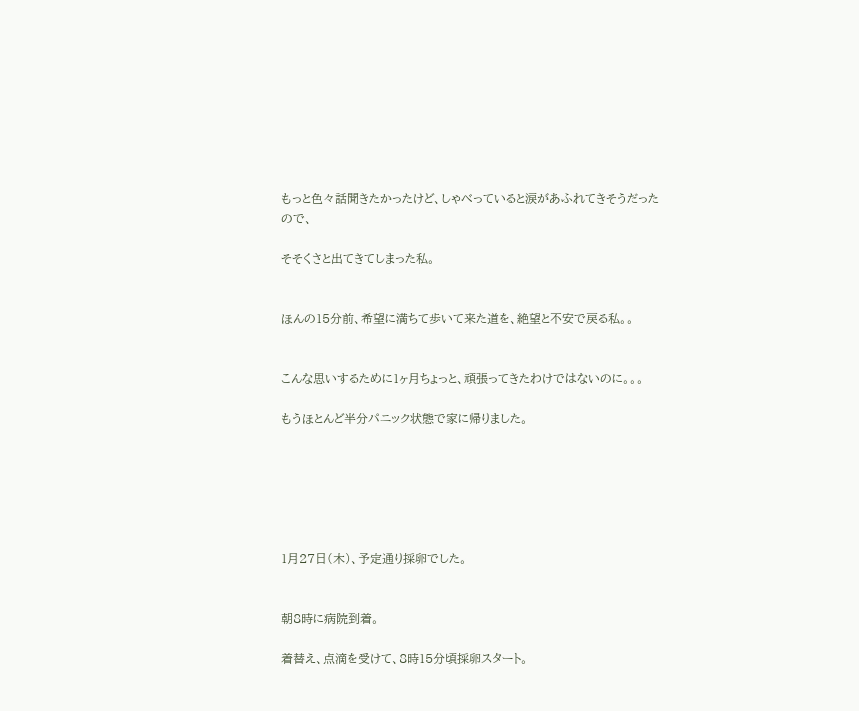もっと色々話聞きたかったけど、しゃべっていると涙があふれてきそうだったので、

そそくさと出てきてしまった私。


ほんの15分前、希望に満ちて歩いて来た道を、絶望と不安で戻る私。。


こんな思いするために1ヶ月ちょっと、頑張ってきたわけではないのに。。。

もうほとんど半分パニック状態で家に帰りました。






1月27日(木)、予定通り採卵でした。


朝8時に病院到着。

着替え、点滴を受けて、8時15分頃採卵スタート。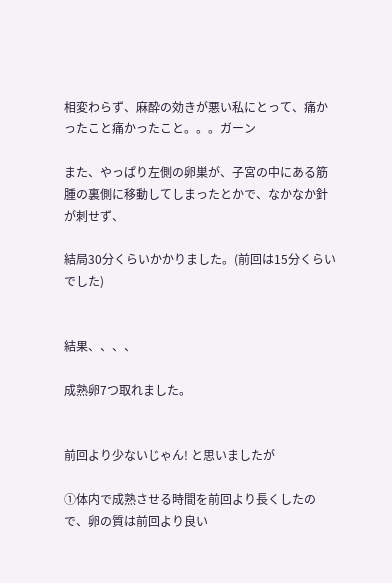相変わらず、麻酔の効きが悪い私にとって、痛かったこと痛かったこと。。。ガーン

また、やっぱり左側の卵巣が、子宮の中にある筋腫の裏側に移動してしまったとかで、なかなか針が刺せず、

結局30分くらいかかりました。(前回は15分くらいでした)


結果、、、、

成熟卵7つ取れました。


前回より少ないじゃん! と思いましたが

①体内で成熟させる時間を前回より長くしたので、卵の質は前回より良い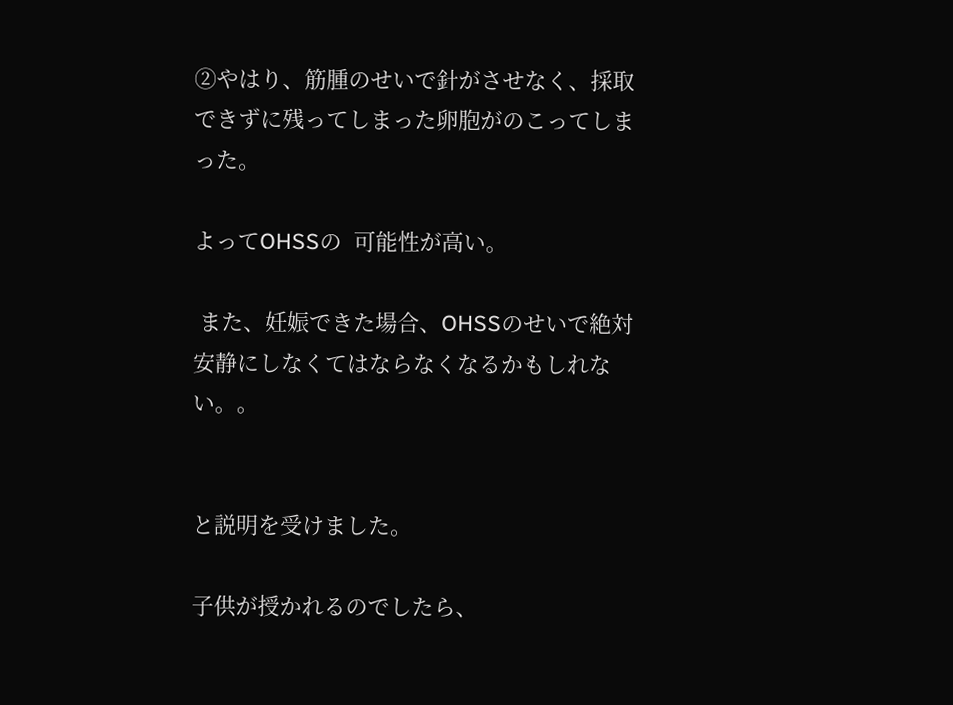②やはり、筋腫のせいで針がさせなく、採取できずに残ってしまった卵胞がのこってしまった。

よってOHSSの  可能性が高い。

 また、妊娠できた場合、OHSSのせいで絶対安静にしなくてはならなくなるかもしれない。。


と説明を受けました。

子供が授かれるのでしたら、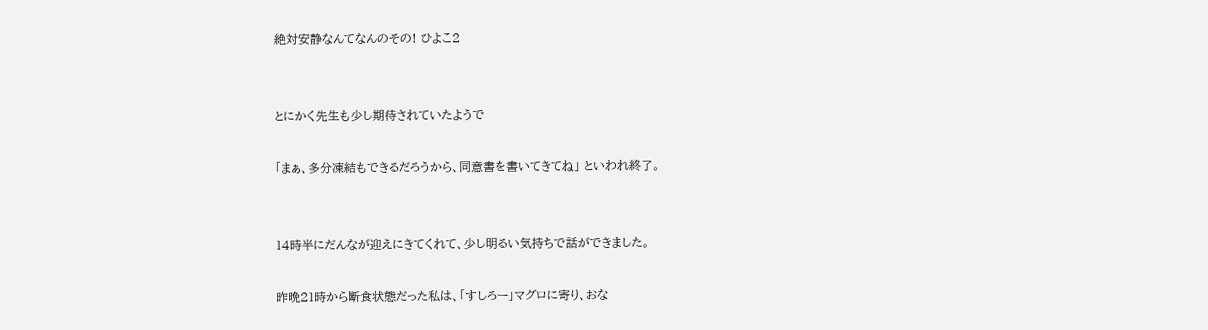絶対安静なんてなんのその! ひよこ2


とにかく先生も少し期待されていたようで

「まぁ、多分凍結もできるだろうから、同意書を書いてきてね」 といわれ終了。


14時半にだんなが迎えにきてくれて、少し明るい気持ちで話ができました。

昨晩21時から断食状態だった私は、「すしろー」マグロに寄り、おな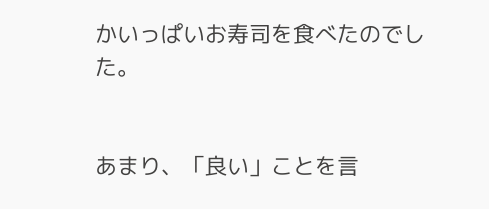かいっぱいお寿司を食べたのでした。


あまり、「良い」ことを言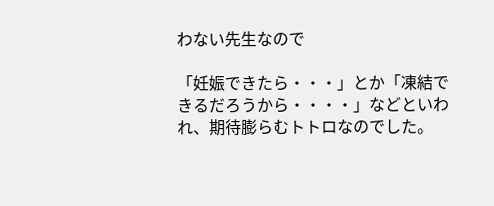わない先生なので

「妊娠できたら・・・」とか「凍結できるだろうから・・・・」などといわれ、期待膨らむトトロなのでした。